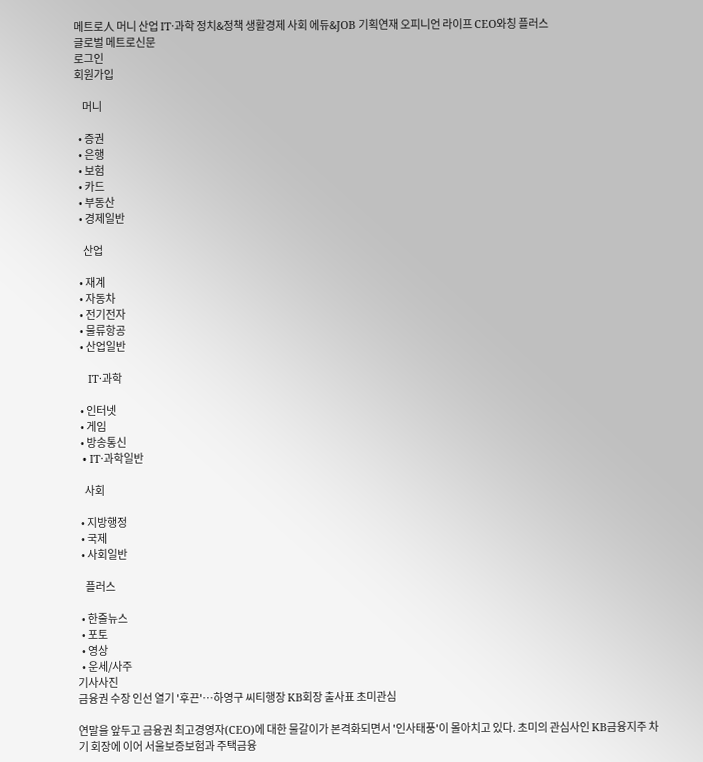메트로人 머니 산업 IT·과학 정치&정책 생활경제 사회 에듀&JOB 기획연재 오피니언 라이프 CEO와칭 플러스
글로벌 메트로신문
로그인
회원가입

    머니

  • 증권
  • 은행
  • 보험
  • 카드
  • 부동산
  • 경제일반

    산업

  • 재계
  • 자동차
  • 전기전자
  • 물류항공
  • 산업일반

    IT·과학

  • 인터넷
  • 게임
  • 방송통신
  • IT·과학일반

    사회

  • 지방행정
  • 국제
  • 사회일반

    플러스

  • 한줄뉴스
  • 포토
  • 영상
  • 운세/사주
기사사진
금융권 수장 인선 열기 '후끈'…하영구 씨티행장 KB회장 출사표 초미관심

연말을 앞두고 금융권 최고경영자(CEO)에 대한 물갈이가 본격화되면서 '인사태풍'이 몰아치고 있다. 초미의 관심사인 KB금융지주 차기 회장에 이어 서울보증보험과 주택금융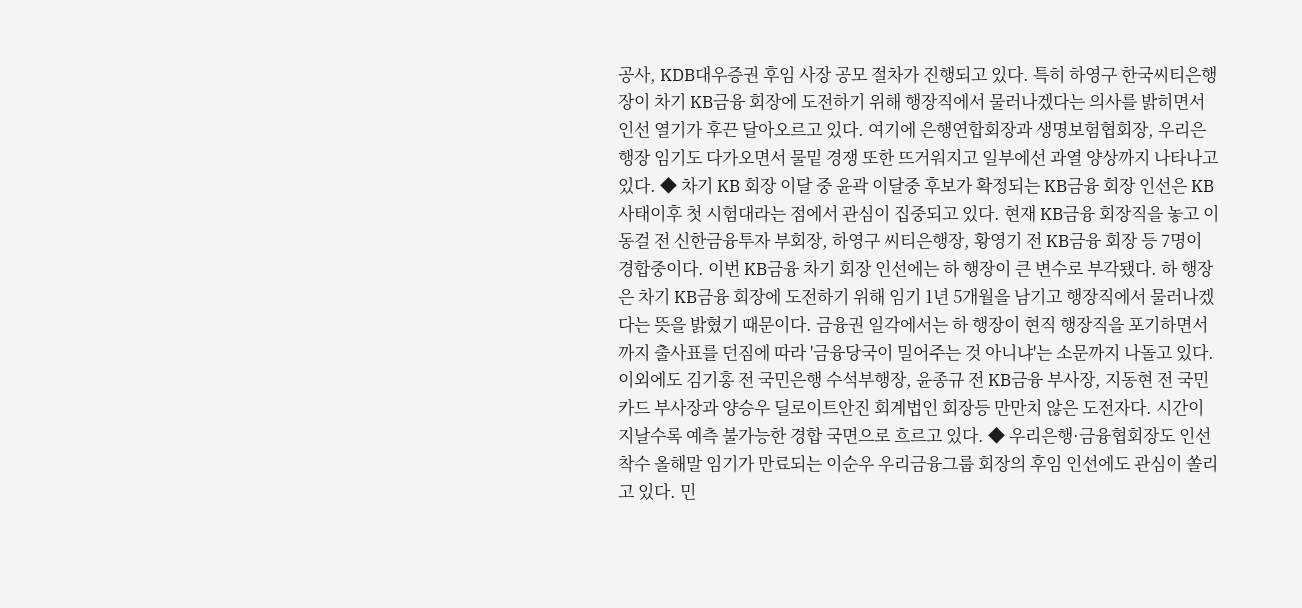공사, KDB대우증권 후임 사장 공모 절차가 진행되고 있다. 특히 하영구 한국씨티은행장이 차기 KB금융 회장에 도전하기 위해 행장직에서 물러나겠다는 의사를 밝히면서 인선 열기가 후끈 달아오르고 있다. 여기에 은행연합회장과 생명보험협회장, 우리은행장 임기도 다가오면서 물밑 경쟁 또한 뜨거워지고 일부에선 과열 양상까지 나타나고 있다. ◆ 차기 KB 회장 이달 중 윤곽 이달중 후보가 확정되는 KB금융 회장 인선은 KB사태이후 첫 시험대라는 점에서 관심이 집중되고 있다. 현재 KB금융 회장직을 놓고 이동걸 전 신한금융투자 부회장, 하영구 씨티은행장, 황영기 전 KB금융 회장 등 7명이 경합중이다. 이번 KB금융 차기 회장 인선에는 하 행장이 큰 변수로 부각됐다. 하 행장은 차기 KB금융 회장에 도전하기 위해 임기 1년 5개월을 남기고 행장직에서 물러나겠다는 뜻을 밝혔기 때문이다. 금융권 일각에서는 하 행장이 현직 행장직을 포기하면서까지 출사표를 던짐에 따라 '금융당국이 밀어주는 것 아니냐'는 소문까지 나돌고 있다. 이외에도 김기홍 전 국민은행 수석부행장, 윤종규 전 KB금융 부사장, 지동현 전 국민카드 부사장과 양승우 딜로이트안진 회계법인 회장등 만만치 않은 도전자다. 시간이 지날수록 예측 불가능한 경합 국면으로 흐르고 있다. ◆ 우리은행·금융협회장도 인선 착수 올해말 임기가 만료되는 이순우 우리금융그룹 회장의 후임 인선에도 관심이 쏠리고 있다. 민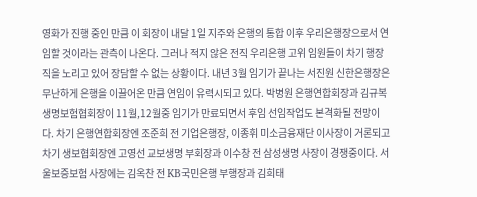영화가 진행 중인 만큼 이 회장이 내달 1일 지주와 은행의 통합 이후 우리은행장으로서 연임할 것이라는 관측이 나온다. 그러나 적지 않은 전직 우리은행 고위 임원들이 차기 행장직을 노리고 있어 장담할 수 없는 상황이다. 내년 3월 임기가 끝나는 서진원 신한은행장은 무난하게 은행을 이끌어온 만큼 연임이 유력시되고 있다. 박병원 은행연합회장과 김규복 생명보험협회장이 11월,12월중 임기가 만료되면서 후임 선임작업도 본격화될 전망이다. 차기 은행연합회장엔 조준희 전 기업은행장, 이종휘 미소금융재단 이사장이 거론되고 차기 생보협회장엔 고영선 교보생명 부회장과 이수창 전 삼성생명 사장이 경쟁중이다. 서울보증보험 사장에는 김옥찬 전 KB국민은행 부행장과 김희태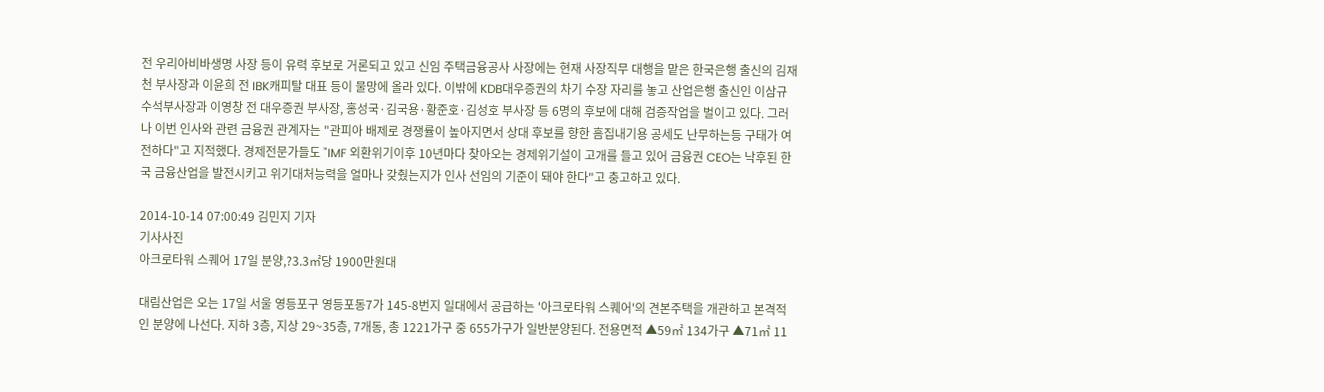전 우리아비바생명 사장 등이 유력 후보로 거론되고 있고 신임 주택금융공사 사장에는 현재 사장직무 대행을 맡은 한국은행 출신의 김재천 부사장과 이윤희 전 IBK캐피탈 대표 등이 물망에 올라 있다. 이밖에 KDB대우증권의 차기 수장 자리를 놓고 산업은행 출신인 이삼규 수석부사장과 이영창 전 대우증권 부사장, 홍성국·김국용·황준호·김성호 부사장 등 6명의 후보에 대해 검증작업을 벌이고 있다. 그러나 이번 인사와 관련 금융권 관계자는 "관피아 배제로 경쟁률이 높아지면서 상대 후보를 향한 흠집내기용 공세도 난무하는등 구태가 여전하다"고 지적했다. 경제전문가들도 "IMF 외환위기이후 10년마다 찾아오는 경제위기설이 고개를 들고 있어 금융권 CEO는 낙후된 한국 금융산업을 발전시키고 위기대처능력을 얼마나 갖췄는지가 인사 선임의 기준이 돼야 한다"고 충고하고 있다.

2014-10-14 07:00:49 김민지 기자
기사사진
아크로타워 스퀘어 17일 분양,?3.3㎡당 1900만원대

대림산업은 오는 17일 서울 영등포구 영등포동7가 145-8번지 일대에서 공급하는 '아크로타워 스퀘어'의 견본주택을 개관하고 본격적인 분양에 나선다. 지하 3층, 지상 29~35층, 7개동, 총 1221가구 중 655가구가 일반분양된다. 전용면적 ▲59㎡ 134가구 ▲71㎡ 11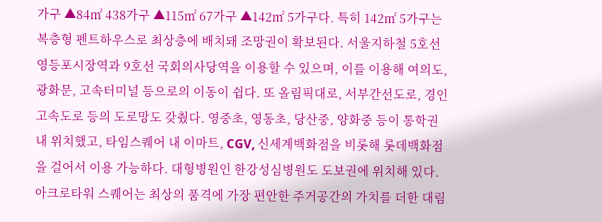가구 ▲84㎡ 438가구 ▲115㎡ 67가구 ▲142㎡ 5가구다. 특히 142㎡ 5가구는 복층형 펜트하우스로 최상층에 배치돼 조망권이 확보된다. 서울지하철 5호선 영등포시장역과 9호선 국회의사당역을 이용할 수 있으며, 이를 이용해 여의도, 광화문, 고속터미널 등으로의 이동이 쉽다. 또 올림픽대로, 서부간선도로, 경인고속도로 등의 도로망도 갖췄다. 영중초, 영동초, 당산중, 양화중 등이 통학권 내 위치했고, 타임스퀘어 내 이마트, CGV, 신세계백화점을 비롯해 롯데백화점을 걸어서 이용 가능하다. 대형병원인 한강성심병원도 도보권에 위치해 있다. 아크로타워 스퀘어는 최상의 품격에 가장 편안한 주거공간의 가치를 더한 대림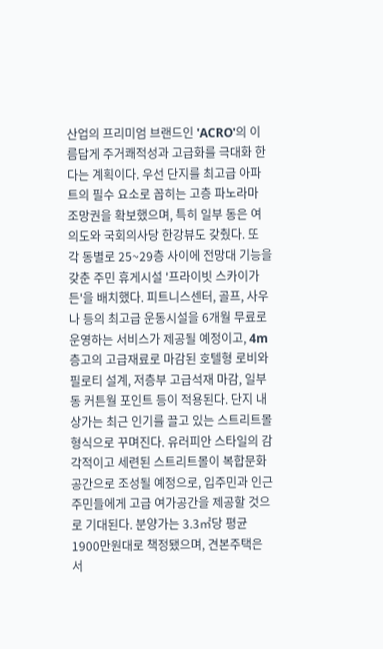산업의 프리미엄 브랜드인 'ACRO'의 이름답게 주거쾌적성과 고급화를 극대화 한다는 계획이다. 우선 단지를 최고급 아파트의 필수 요소로 꼽히는 고층 파노라마 조망권을 확보했으며, 특히 일부 동은 여의도와 국회의사당 한강뷰도 갖췄다. 또 각 동별로 25~29층 사이에 전망대 기능을 갖춘 주민 휴게시설 '프라이빗 스카이가든'을 배치했다. 피트니스센터, 골프, 사우나 등의 최고급 운동시설을 6개월 무료로 운영하는 서비스가 제공될 예정이고, 4m 층고의 고급재료로 마감된 호텔형 로비와 필로티 설계, 저층부 고급석재 마감, 일부 동 커튼월 포인트 등이 적용된다. 단지 내 상가는 최근 인기를 끌고 있는 스트리트몰 형식으로 꾸며진다. 유러피안 스타일의 감각적이고 세련된 스트리트몰이 복합문화공간으로 조성될 예정으로, 입주민과 인근 주민들에게 고급 여가공간을 제공할 것으로 기대된다. 분양가는 3.3㎡당 평균 1900만원대로 책정됐으며, 견본주택은 서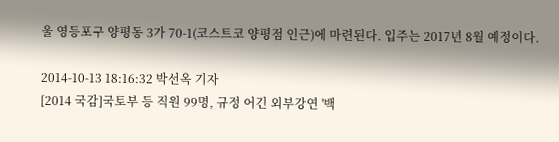울 영등포구 양평동 3가 70-1(코스트코 양평점 인근)에 마련된다. 입주는 2017년 8월 예정이다.

2014-10-13 18:16:32 박선옥 기자
[2014 국감]국토부 등 직원 99명, 규정 어긴 외부강연 '백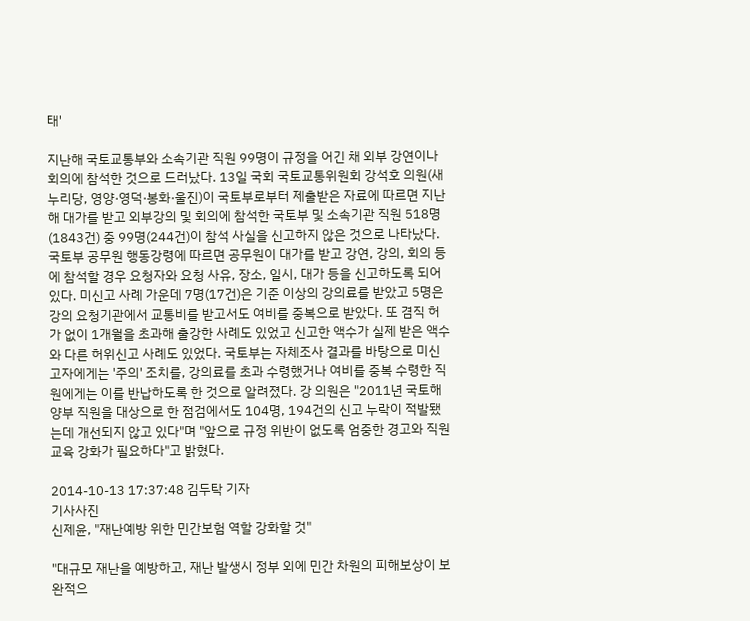태'

지난해 국토교통부와 소속기관 직원 99명이 규정을 어긴 채 외부 강연이나 회의에 참석한 것으로 드러났다. 13일 국회 국토교통위원회 강석호 의원(새누리당, 영양·영덕·봉화·울진)이 국토부로부터 제출받은 자료에 따르면 지난해 대가를 받고 외부강의 및 회의에 참석한 국토부 및 소속기관 직원 518명(1843건) 중 99명(244건)이 참석 사실을 신고하지 않은 것으로 나타났다. 국토부 공무원 행동강령에 따르면 공무원이 대가를 받고 강연, 강의, 회의 등에 참석할 경우 요청자와 요청 사유, 장소, 일시, 대가 등을 신고하도록 되어 있다. 미신고 사례 가운데 7명(17건)은 기준 이상의 강의료를 받았고 5명은 강의 요청기관에서 교통비를 받고서도 여비를 중복으로 받았다. 또 겸직 허가 없이 1개월을 초과해 출강한 사례도 있었고 신고한 액수가 실제 받은 액수와 다른 허위신고 사례도 있었다. 국토부는 자체조사 결과를 바탕으로 미신고자에게는 '주의' 조치를, 강의료를 초과 수령했거나 여비를 중복 수령한 직원에게는 이를 반납하도록 한 것으로 알려졌다. 강 의원은 "2011년 국토해양부 직원을 대상으로 한 점검에서도 104명, 194건의 신고 누락이 적발됐는데 개선되지 않고 있다"며 "앞으로 규정 위반이 없도록 엄중한 경고와 직원 교육 강화가 필요하다"고 밝혔다.

2014-10-13 17:37:48 김두탁 기자
기사사진
신제윤, "재난예방 위한 민간보험 역할 강화할 것"

"대규모 재난을 예방하고, 재난 발생시 정부 외에 민간 차원의 피해보상이 보완적으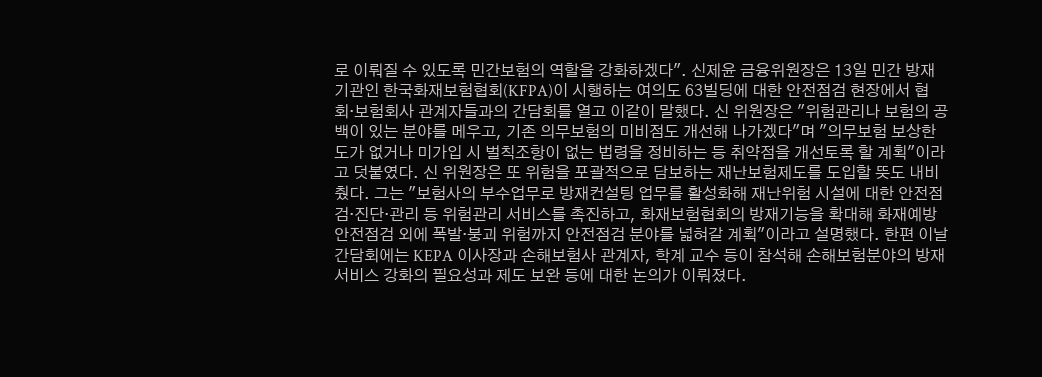로 이뤄질 수 있도록 민간보험의 역할을 강화하겠다". 신제윤 금융위원장은 13일 민간 방재기관인 한국화재보험협회(KFPA)이 시행하는 여의도 63빌딩에 대한 안전점검 현장에서 협회·보험회사 관계자들과의 간담회를 열고 이같이 말했다. 신 위원장은 "위험관리나 보험의 공백이 있는 분야를 메우고, 기존 의무보험의 미비점도 개선해 나가겠다"며 "의무보험 보상한도가 없거나 미가입 시 벌칙조항이 없는 법령을 정비하는 등 취약점을 개선토록 할 계획"이라고 덧붙였다. 신 위원장은 또 위험을 포괄적으로 담보하는 재난보험제도를 도입할 뜻도 내비췄다. 그는 "보험사의 부수업무로 방재컨설팅 업무를 활성화해 재난위험 시설에 대한 안전점검·진단·관리 등 위험관리 서비스를 촉진하고, 화재보험협회의 방재기능을 확대해 화재예방 안전점검 외에 폭발·붕괴 위험까지 안전점검 분야를 넓혀갈 계획"이라고 설명했다. 한편 이날 간담회에는 KEPA 이사장과 손해보험사 관계자, 학계 교수 등이 참석해 손해보험분야의 방재서비스 강화의 필요성과 제도 보완 등에 대한 논의가 이뤄졌다.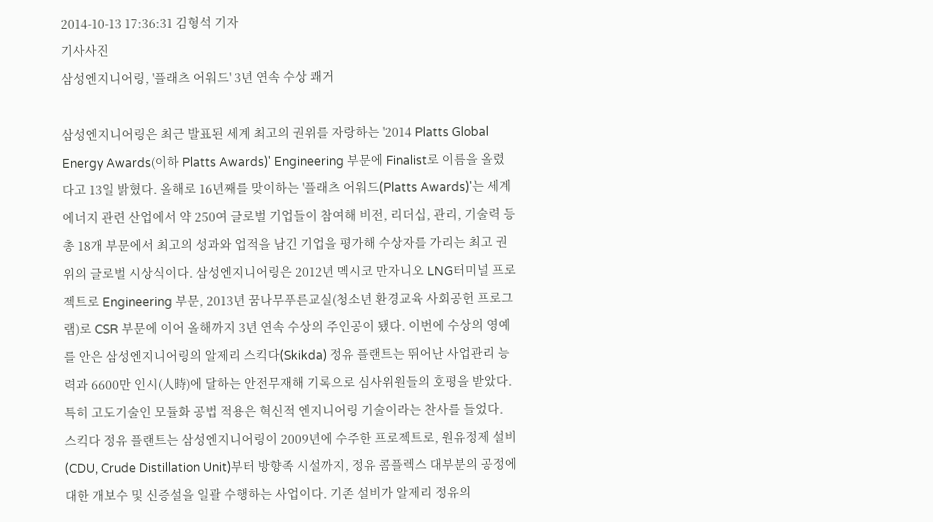2014-10-13 17:36:31 김형석 기자
기사사진
삼성엔지니어링, '플래츠 어워드' 3년 연속 수상 쾌거

삼성엔지니어링은 최근 발표된 세계 최고의 권위를 자랑하는 '2014 Platts Global Energy Awards(이하 Platts Awards)' Engineering 부문에 Finalist로 이름을 올렸다고 13일 밝혔다. 올해로 16년째를 맞이하는 '플래츠 어워드(Platts Awards)'는 세계 에너지 관련 산업에서 약 250여 글로벌 기업들이 참여해 비전, 리더십, 관리, 기술력 등 총 18개 부문에서 최고의 성과와 업적을 남긴 기업을 평가해 수상자를 가리는 최고 권위의 글로벌 시상식이다. 삼성엔지니어링은 2012년 멕시코 만자니오 LNG터미널 프로젝트로 Engineering 부문, 2013년 꿈나무푸른교실(청소년 환경교육 사회공헌 프로그램)로 CSR 부문에 이어 올해까지 3년 연속 수상의 주인공이 됐다. 이번에 수상의 영예를 안은 삼성엔지니어링의 알제리 스킥다(Skikda) 정유 플랜트는 뛰어난 사업관리 능력과 6600만 인시(人時)에 달하는 안전무재해 기록으로 심사위원들의 호평을 받았다. 특히 고도기술인 모듈화 공법 적용은 혁신적 엔지니어링 기술이라는 찬사를 들었다. 스킥다 정유 플랜트는 삼성엔지니어링이 2009년에 수주한 프로젝트로, 원유정제 설비(CDU, Crude Distillation Unit)부터 방향족 시설까지, 정유 콤플렉스 대부분의 공정에 대한 개보수 및 신증설을 일괄 수행하는 사업이다. 기존 설비가 알제리 정유의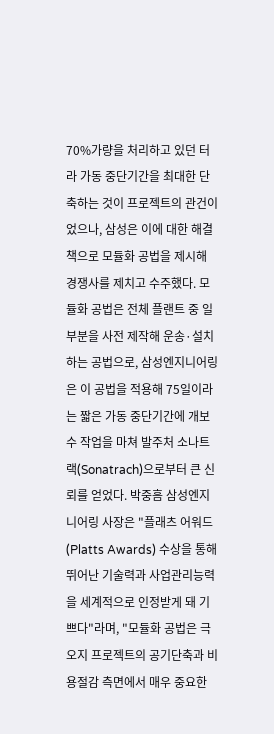70%가량을 처리하고 있던 터라 가동 중단기간을 최대한 단축하는 것이 프로젝트의 관건이었으나, 삼성은 이에 대한 해결책으로 모듈화 공법을 제시해 경쟁사를 제치고 수주했다. 모듈화 공법은 전체 플랜트 중 일부분을 사전 제작해 운송·설치하는 공법으로, 삼성엔지니어링은 이 공법을 적용해 75일이라는 짧은 가동 중단기간에 개보수 작업을 마쳐 발주처 소나트랙(Sonatrach)으로부터 큰 신뢰를 얻었다. 박중흠 삼성엔지니어링 사장은 "플래츠 어워드(Platts Awards) 수상을 통해 뛰어난 기술력과 사업관리능력을 세계적으로 인정받게 돼 기쁘다"라며, "모듈화 공법은 극오지 프로젝트의 공기단축과 비용절감 측면에서 매우 중요한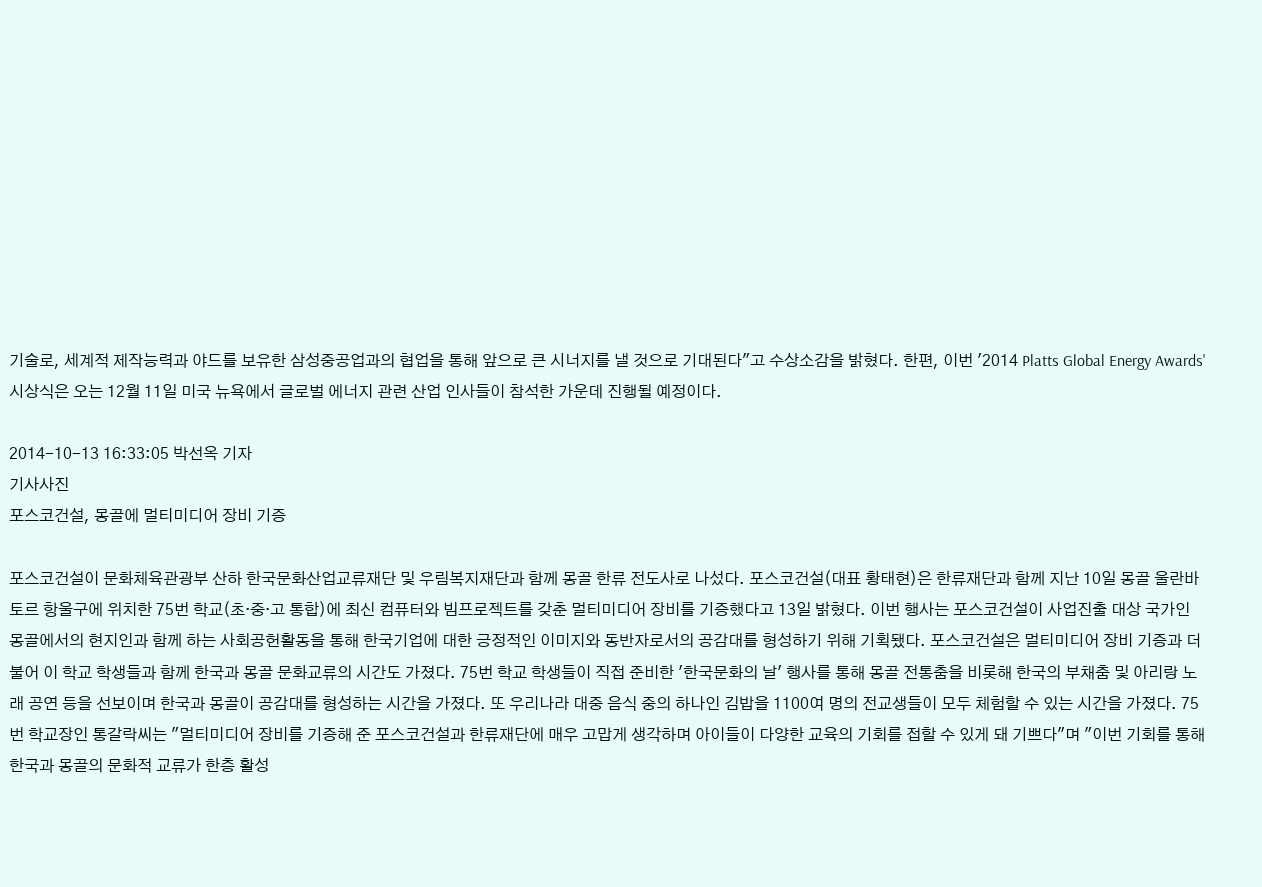기술로, 세계적 제작능력과 야드를 보유한 삼성중공업과의 협업을 통해 앞으로 큰 시너지를 낼 것으로 기대된다"고 수상소감을 밝혔다. 한편, 이번 '2014 Platts Global Energy Awards' 시상식은 오는 12월 11일 미국 뉴욕에서 글로벌 에너지 관련 산업 인사들이 참석한 가운데 진행될 예정이다.

2014-10-13 16:33:05 박선옥 기자
기사사진
포스코건설, 몽골에 멀티미디어 장비 기증

포스코건설이 문화체육관광부 산하 한국문화산업교류재단 및 우림복지재단과 함께 몽골 한류 전도사로 나섰다. 포스코건설(대표 황태현)은 한류재단과 함께 지난 10일 몽골 울란바토르 항울구에 위치한 75번 학교(초·중·고 통합)에 최신 컴퓨터와 빔프로젝트를 갖춘 멀티미디어 장비를 기증했다고 13일 밝혔다. 이번 행사는 포스코건설이 사업진출 대상 국가인 몽골에서의 현지인과 함께 하는 사회공헌활동을 통해 한국기업에 대한 긍정적인 이미지와 동반자로서의 공감대를 형성하기 위해 기획됐다. 포스코건설은 멀티미디어 장비 기증과 더불어 이 학교 학생들과 함께 한국과 몽골 문화교류의 시간도 가졌다. 75번 학교 학생들이 직접 준비한 '한국문화의 날' 행사를 통해 몽골 전통춤을 비롯해 한국의 부채춤 및 아리랑 노래 공연 등을 선보이며 한국과 몽골이 공감대를 형성하는 시간을 가졌다. 또 우리나라 대중 음식 중의 하나인 김밥을 1100여 명의 전교생들이 모두 체험할 수 있는 시간을 가졌다. 75번 학교장인 통갈락씨는 "멀티미디어 장비를 기증해 준 포스코건설과 한류재단에 매우 고맙게 생각하며 아이들이 다양한 교육의 기회를 접할 수 있게 돼 기쁘다"며 "이번 기회를 통해 한국과 몽골의 문화적 교류가 한층 활성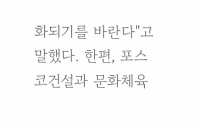화되기를 바란다"고 말했다. 한편, 포스코건설과 문화체육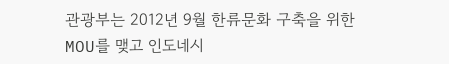관광부는 2012년 9월 한류문화 구축을 위한 MOU를 맺고 인도네시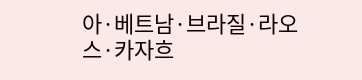아·베트남·브라질·라오스·카자흐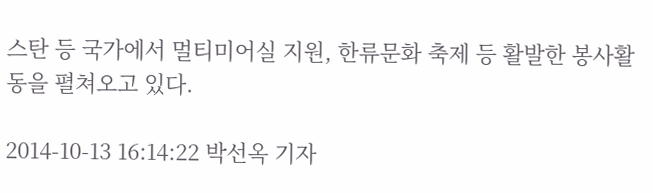스탄 등 국가에서 멀티미어실 지원, 한류문화 축제 등 활발한 봉사활동을 펼쳐오고 있다.

2014-10-13 16:14:22 박선옥 기자